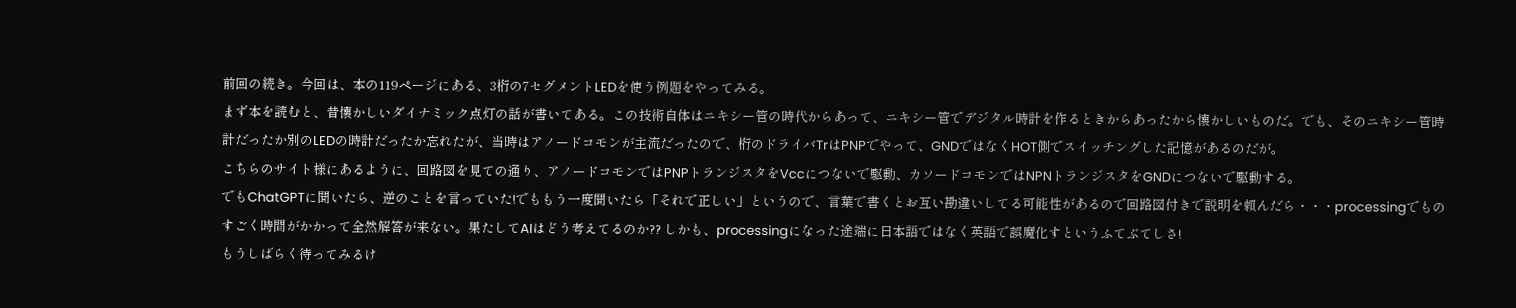前回の続き。今回は、本の119ページにある、3桁の7セグメントLEDを使う例題をやってみる。
まず本を読むと、昔懐かしいダイナミック点灯の話が書いてある。この技術自体はニキシー管の時代からあって、ニキシー管でデジタル時計を作るときからあったから懐かしいものだ。でも、そのニキシー管時計だったか別のLEDの時計だったか忘れたが、当時はアノードコモンが主流だったので、桁のドライバTrはPNPでやって、GNDではなくHOT側でスイッチングした記憶があるのだが。
こちらのサイト様にあるように、回路図を見ての通り、アノードコモンではPNPトランジスタをVccにつないで駆動、カソードコモンではNPNトランジスタをGNDにつないで駆動する。
でもChatGPTに聞いたら、逆のことを言っていた!でももう一度聞いたら「それで正しい」というので、言葉で書くとお互い勘違いしてる可能性があるので回路図付きで説明を頼んだら・・・processingでものすごく時間がかかって全然解答が来ない。果たしてAIはどう考えてるのか?? しかも、processingになった途端に日本語ではなく英語で誤魔化すというふてぶてしさ!
もうしばらく待ってみるけ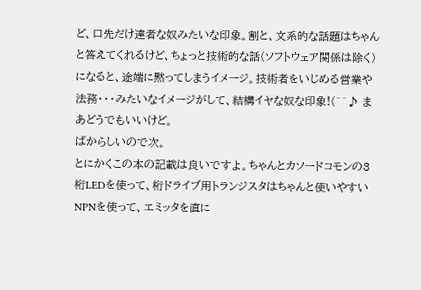ど、口先だけ達者な奴みたいな印象。割と、文系的な話題はちゃんと答えてくれるけど、ちょっと技術的な話(ソフトウェア関係は除く)になると、途端に黙ってしまうイメージ。技術者をいじめる営業や法務・・・みたいなイメージがして、結構イヤな奴な印象!(^^♪ まあどうでもいいけど。
ばからしいので次。
とにかくこの本の記載は良いですよ。ちゃんとカソードコモンの3桁LEDを使って、桁ドライブ用トランジスタはちゃんと使いやすいNPNを使って、エミッタを直に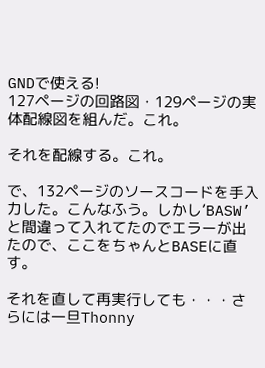GNDで使える!
127ページの回路図・129ページの実体配線図を組んだ。これ。

それを配線する。これ。

で、132ページのソースコードを手入力した。こんなふう。しかし’BASW’と間違って入れてたのでエラーが出たので、ここをちゃんとBASEに直す。

それを直して再実行しても・・・さらには一旦Thonny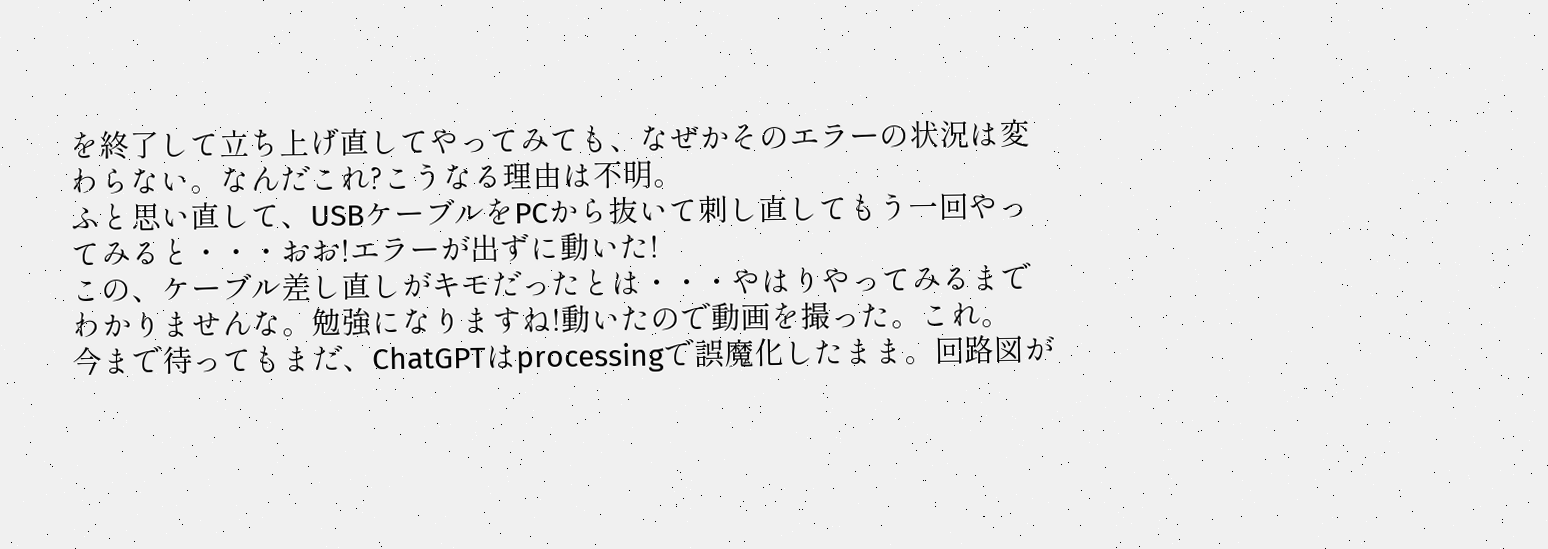を終了して立ち上げ直してやってみても、なぜかそのエラーの状況は変わらない。なんだこれ?こうなる理由は不明。
ふと思い直して、USBケーブルをPCから抜いて刺し直してもう一回やってみると・・・おお!エラーが出ずに動いた!
この、ケーブル差し直しがキモだったとは・・・やはりやってみるまでわかりませんな。勉強になりますね!動いたので動画を撮った。これ。
今まで待ってもまだ、ChatGPTはprocessingで誤魔化したまま。回路図が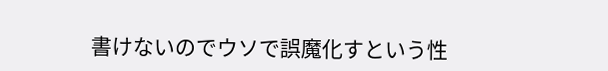書けないのでウソで誤魔化すという性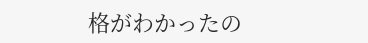格がわかったの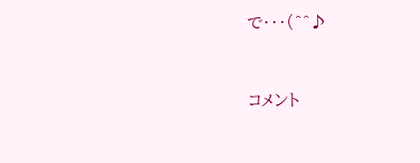で・・・(^^♪


コメント